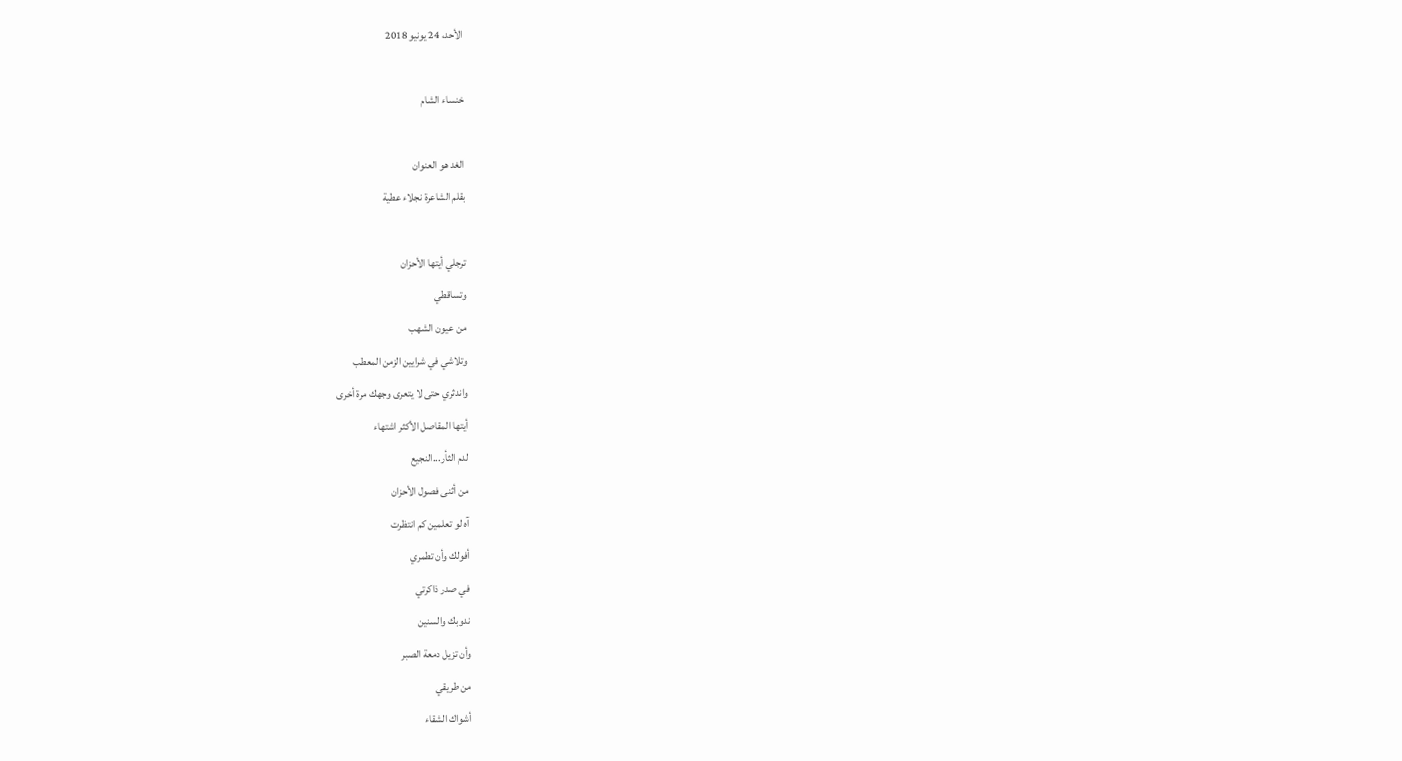الأحد، 24 يونيو 2018

خنساء الشام

الغد هو العنوان
بقلم الشاعرة نجلاء عطية

ترجلي أيتها الأحزان
وتساقطي
من عيون الشهب
وتلاشي في شرايين الزمن المعطب
واندثري حتى لا يتعرى وجهك مرة أخرى
أيتها المقاصل الأكثر اشتهاء
لدم الثأر...النجيع
من أثنى فصول الأحزان
آه لو تعلمين كم انتظرت
أفولك وأن تطمري
في صدر ذاكرتي
ندوبك والسنين
وأن تزيل دمعة الصبر
من طريقي
أشواك الشقاء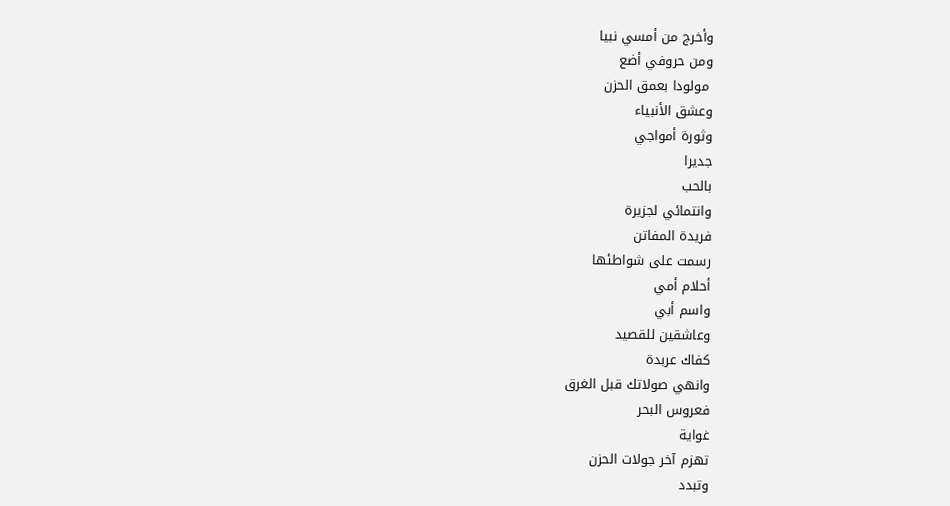وأخرج من أمسي نبيا
ومن حروفي أضع
 مولودا بعمق الحزن
وعشق الأنبياء
وثورة أمواجي
جديرا
بالحب
وانتمائي لجزيرة
فريدة المفاتن
رسمت على شواطئها
أحلام أمي
واسم أبي
وعاشقين للقصيد
كفاك عربدة
وانهي صولاتك قبل الغرق
فعروس البحر
غواية
تهزم آخر جولات الحزن
وتبدد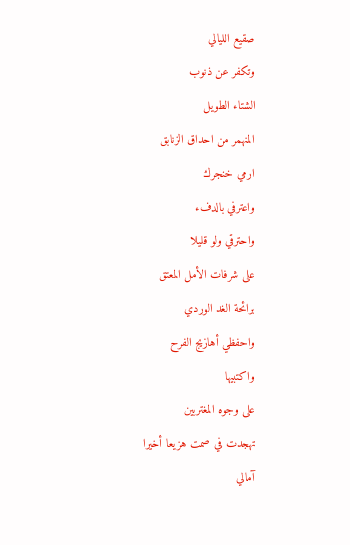صقيع الليالي
وتكفر عن ذنوب
الشتاء الطويل
المنهمر من احداق الزنابق
ارمي خنجرك
واعترفي بالدفء
واحترقي ولو قليلا
على شرفات الأمل المعتق
برائحة الغد الوردي
واحفظي أهازيج الفرح
واكتبيها
على وجوه المغتربين
تهجدت في صمت هزيعا أخيرا
آمالي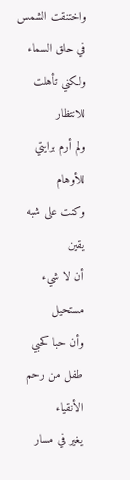واختنقت الشمس
في حلق السماء
ولكني تأهلت للانتظار
ولم أرم برايتي
للأوهام
وكنت على شبه يقين
أن لا شيء مستحيل
وأن حبا كحبي
طفل من رحم الأنقياء
يغير في مسار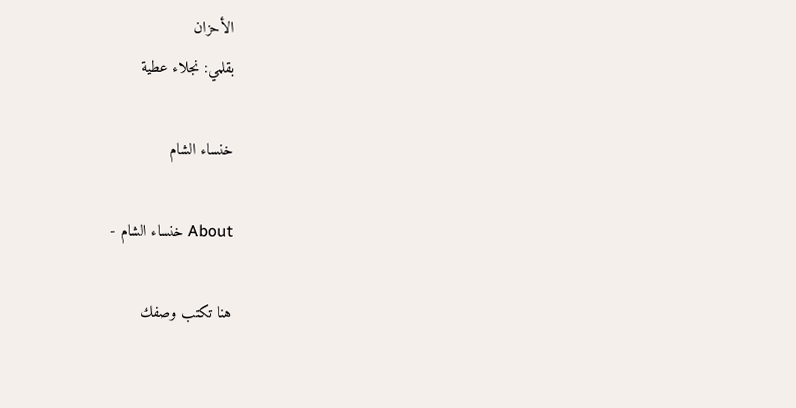الأحزان
بقلمي: نجلاء عطية

خنساء الشام

About خنساء الشام -

هنا تكتب وصفك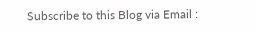Subscribe to this Blog via Email :